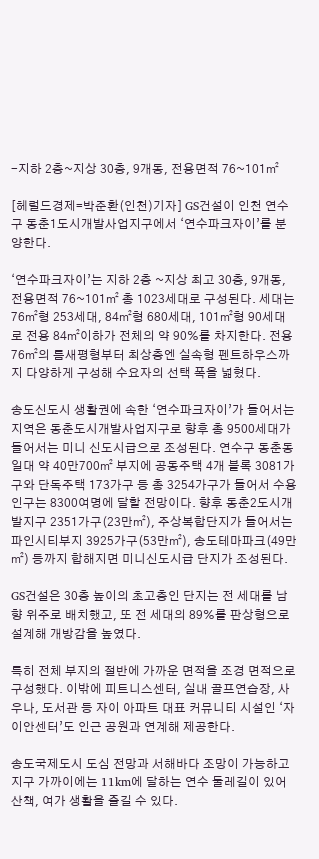-지하 2층~지상 30층, 9개동, 전용면적 76~101㎡

[헤럴드경제=박준환(인천)기자] GS건설이 인천 연수구 동춘1도시개발사업지구에서 ‘연수파크자이’를 분양한다.

‘연수파크자이’는 지하 2층 ~지상 최고 30층, 9개동, 전용면적 76~101㎡ 총 1023세대로 구성된다. 세대는 76㎡형 253세대, 84㎡형 680세대, 101㎡형 90세대로 전용 84㎡이하가 전체의 약 90%를 차지한다. 전용 76㎡의 틈새평형부터 최상층엔 실속형 펜트하우스까지 다양하게 구성해 수요자의 선택 폭을 넓혔다.

송도신도시 생활권에 속한 ‘연수파크자이’가 들어서는 지역은 동춘도시개발사업지구로 향후 총 9500세대가 들어서는 미니 신도시급으로 조성된다. 연수구 동춘동 일대 약 40만700㎡ 부지에 공동주택 4개 블록 3081가구와 단독주택 173가구 등 총 3254가구가 들어서 수용인구는 8300여명에 달할 전망이다. 향후 동춘2도시개발지구 2351가구(23만㎡), 주상복합단지가 들어서는 파인시티부지 3925가구(53만㎡), 송도테마파크(49만㎡) 등까지 합해지면 미니신도시급 단지가 조성된다.

GS건설은 30층 높이의 초고층인 단지는 전 세대를 남향 위주로 배치했고, 또 전 세대의 89%를 판상형으로 설계해 개방감을 높였다.

특히 전체 부지의 절반에 가까운 면적을 조경 면적으로 구성했다. 이밖에 피트니스센터, 실내 골프연습장, 사우나, 도서관 등 자이 아파트 대표 커뮤니티 시설인 ‘자이안센터’도 인근 공원과 연계해 제공한다.

송도국제도시 도심 전망과 서해바다 조망이 가능하고 지구 가까이에는 11km에 달하는 연수 둘레길이 있어 산책, 여가 생활을 즐길 수 있다.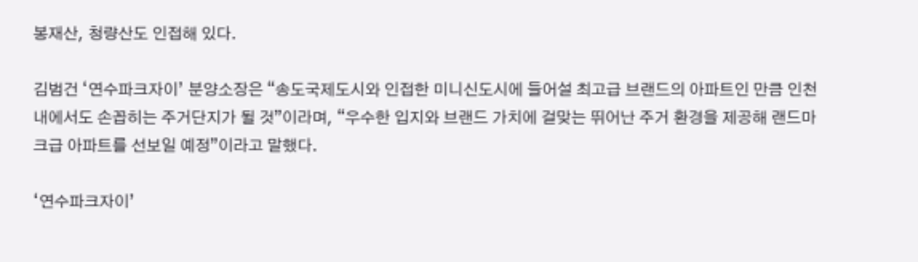봉재산, 청량산도 인접해 있다.

김범건 ‘연수파크자이’ 분양소장은 “송도국제도시와 인접한 미니신도시에 들어설 최고급 브랜드의 아파트인 만큼 인천 내에서도 손꼽히는 주거단지가 될 것”이라며, “우수한 입지와 브랜드 가치에 걸맞는 뛰어난 주거 환경을 제공해 랜드마크급 아파트를 선보일 예정”이라고 말했다.

‘연수파크자이’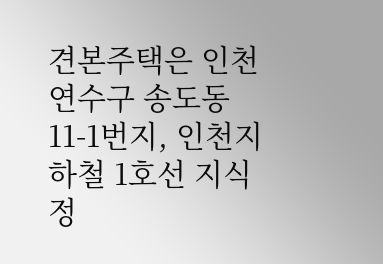견본주택은 인천 연수구 송도동 11-1번지, 인천지하철 1호선 지식정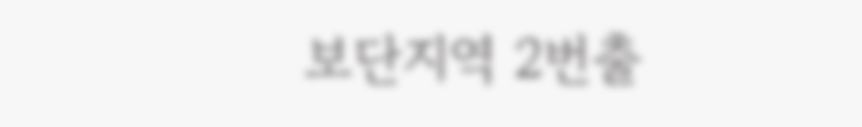보단지역 2번출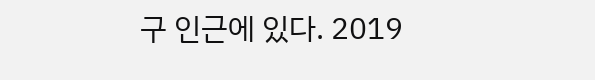구 인근에 있다. 2019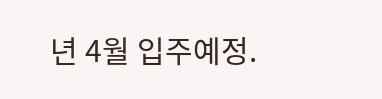년 4월 입주예정.